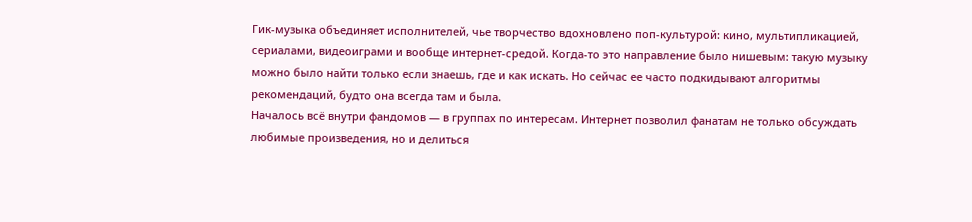Гик-музыка объединяет исполнителей, чье творчество вдохновлено поп-культурой: кино, мультипликацией, сериалами, видеоиграми и вообще интернет-средой. Когда-то это направление было нишевым: такую музыку можно было найти только если знаешь, где и как искать. Но сейчас ее часто подкидывают алгоритмы рекомендаций, будто она всегда там и была.
Началось всё внутри фандомов — в группах по интересам. Интернет позволил фанатам не только обсуждать любимые произведения, но и делиться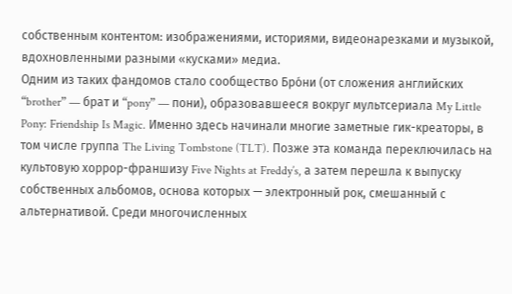собственным контентом: изображениями, историями, видеонарезками и музыкой, вдохновленными разными «кусками» медиа.
Одним из таких фандомов стало сообщество Бро́ни (от сложения английских “brother” — брат и “pony” — пони), образовавшееся вокруг мультсериала My Little Pony: Friendship Is Magic. Именно здесь начинали многие заметные гик-креаторы, в том числе группа The Living Tombstone (TLT). Позже эта команда переключилась на культовую хоррор-франшизу Five Nights at Freddy’s, а затем перешла к выпуску собственных альбомов, основа которых — электронный рок, смешанный с альтернативой. Среди многочисленных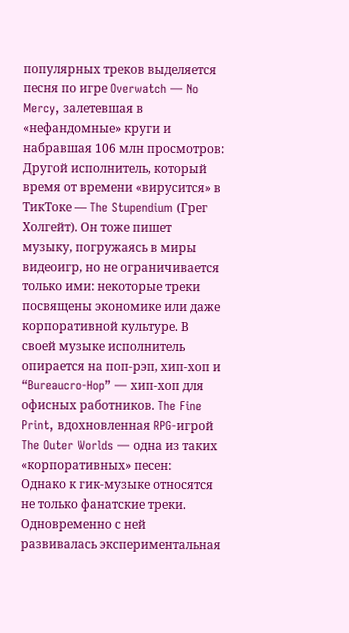популярных треков выделяется песня по игре Overwatch — No Mercy, залетевшая в «нефандомные» круги и набравшая 106 млн просмотров:
Другой исполнитель, который время от времени «вирусится» в ТикТоке — The Stupendium (Грег Холгейт). Он тоже пишет музыку, погружаясь в миры видеоигр, но не ограничивается только ими: некоторые треки посвящены экономике или даже корпоративной культуре. В своей музыке исполнитель опирается на поп-рэп, хип-хоп и “Bureaucro-Hop” — хип-хоп для офисных работников. The Fine Print, вдохновленная RPG-игрой The Outer Worlds — одна из таких «корпоративных» песен:
Однако к гик-музыке относятся не только фанатские треки. Одновременно с ней развивалась экспериментальная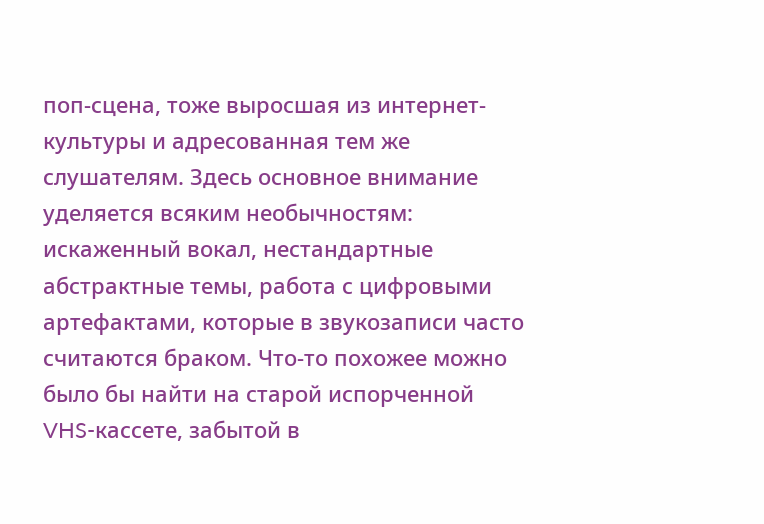поп-сцена, тоже выросшая из интернет-культуры и адресованная тем же слушателям. Здесь основное внимание уделяется всяким необычностям: искаженный вокал, нестандартные абстрактные темы, работа с цифровыми артефактами, которые в звукозаписи часто считаются браком. Что-то похожее можно было бы найти на старой испорченной VHS-кассете, забытой в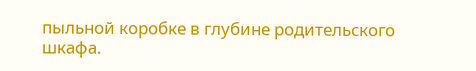пыльной коробке в глубине родительского шкафа.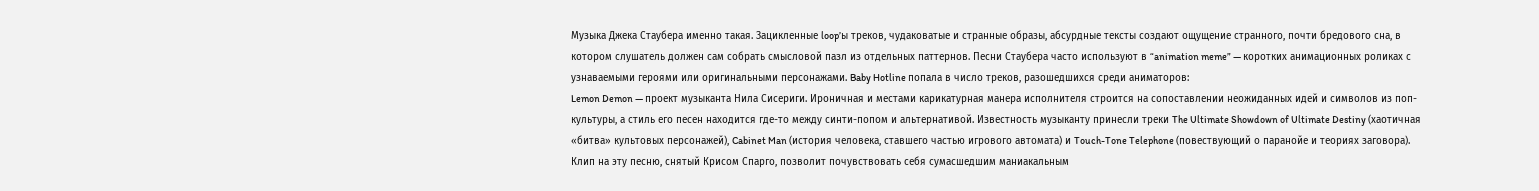Музыка Джека Стаубера именно такая. Зацикленные loop’ы треков, чудаковатые и странные образы, абсурдные тексты создают ощущение странного, почти бредового сна, в котором слушатель должен сам собрать смысловой пазл из отдельных паттернов. Песни Стаубера часто используют в “animation meme” — коротких анимационных роликах с узнаваемыми героями или оригинальными персонажами. Baby Hotline попала в число треков, разошедшихся среди аниматоров:
Lemon Demon — проект музыканта Нила Сисериги. Ироничная и местами карикатурная манера исполнителя строится на сопоставлении неожиданных идей и символов из поп-культуры, а стиль его песен находится где-то между синти-попом и альтернативой. Известность музыканту принесли треки The Ultimate Showdown of Ultimate Destiny (хаотичная «битва» культовых персонажей), Cabinet Man (история человека, ставшего частью игрового автомата) и Touch-Tone Telephone (повествующий о паранойе и теориях заговора). Клип на эту песню, снятый Крисом Спарго, позволит почувствовать себя сумасшедшим маниакальным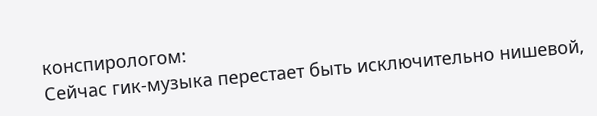конспирологом:
Сейчас гик-музыка перестает быть исключительно нишевой,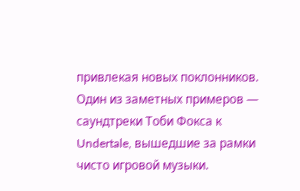привлекая новых поклонников. Один из заметных примеров — саундтреки Тоби Фокса к Undertale, вышедшие за рамки чисто игровой музыки.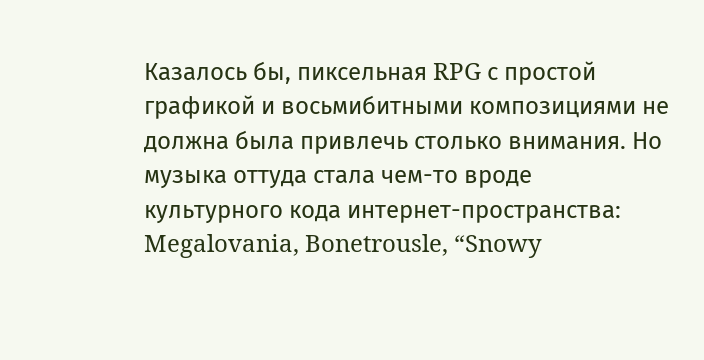Казалось бы, пиксельная RPG с простой графикой и восьмибитными композициями не должна была привлечь столько внимания. Но музыка оттуда стала чем-то вроде культурного кода интернет-пространства: Megalovania, Bonetrousle, “Snowy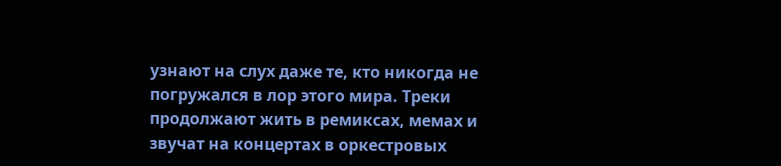узнают на слух даже те, кто никогда не погружался в лор этого мира. Треки продолжают жить в ремиксах, мемах и звучат на концертах в оркестровых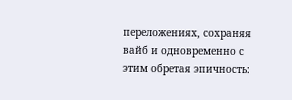переложениях, сохраняя вайб и одновременно с этим обретая эпичность: